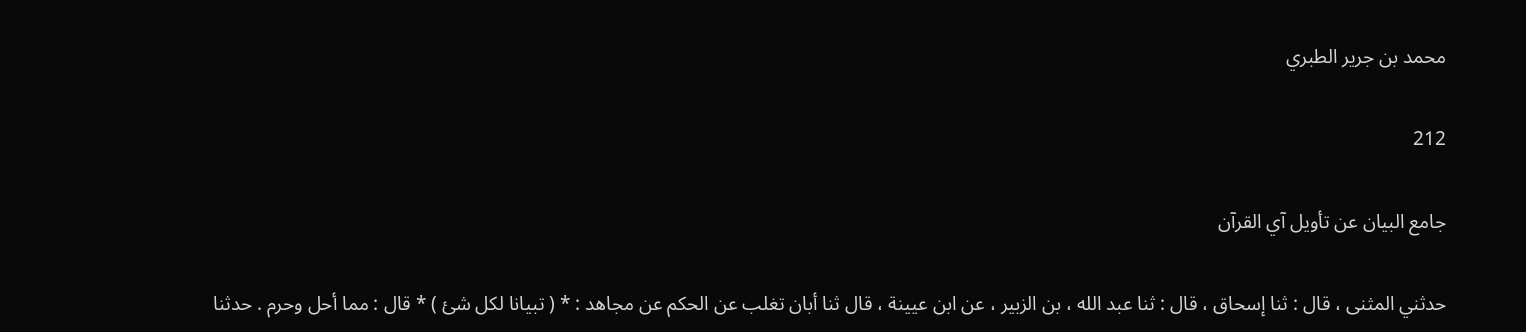محمد بن جرير الطبري

212

جامع البيان عن تأويل آي القرآن

حدثني المثنى ، قال : ثنا إسحاق ، قال : ثنا عبد الله ، بن الزبير ، عن ابن عيينة ، قال ثنا أبان تغلب عن الحكم عن مجاهد : * ( تبيانا لكل شئ ) * قال : مما أحل وحرم . حدثنا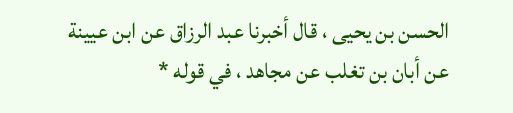الحسن بن يحيى ، قال أخبرنا عبد الرزاق عن ابن عيينة عن أبان بن تغلب عن مجاهد ، في قوله *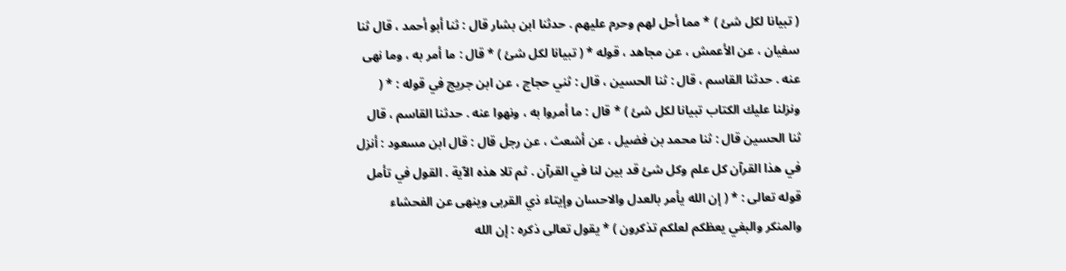( تبيانا لكل شئ ) * مما أحل لهم وحرم عليهم . حدثنا ابن بشار قال : ثنا أبو أحمد ، قال ثنا سفيان ، عن الأعمش ، عن مجاهد ، قوله * ( تبيانا لكل شئ ) * قال : ما أمر به ، وما نهى عنه . حدثنا القاسم ، قال : ثنا الحسين ، قال : ثني حجاج ، عن ابن جريج في قوله : * ( ونزلنا عليك الكتاب تبيانا لكل شئ ) * قال : ما أمروا به ، ونهوا عنه . حدثنا القاسم ، قال ثنا الحسين قال : ثنا محمد بن فضيل ، عن أشعث ، عن رجل قال : قال ابن مسعود : أنزل في هذا القرآن كل علم وكل شئ قد بين لنا في القرآن . ثم تلا هذه الآية . القول في تأمل قوله تعالى : * ( إن الله يأمر بالعدل والاحسان وإيتاء ذي القربى وينهى عن الفحشاء والمنكر والبغي يعظكم لعلكم تذكرون ) * يقول تعالى ذكره : إن الله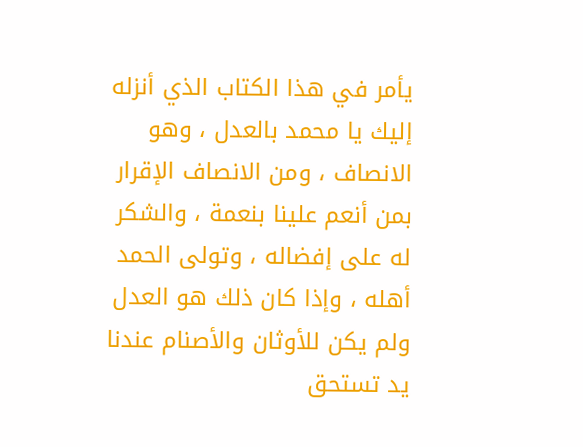يأمر في هذا الكتاب الذي أنزله إليك يا محمد بالعدل ، وهو الانصاف ، ومن الانصاف الإقرار بمن أنعم علينا بنعمة ، والشكر له على إفضاله ، وتولى الحمد أهله ، وإذا كان ذلك هو العدل ولم يكن للأوثان والأصنام عندنا يد تستحق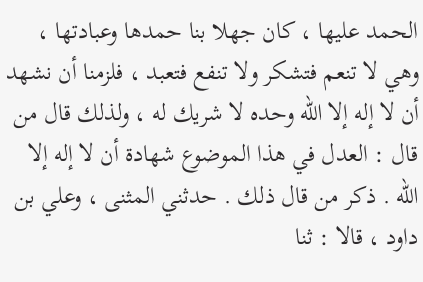الحمد عليها ، كان جهلا بنا حمدها وعبادتها ، وهي لا تنعم فتشكر ولا تنفع فتعبد ، فلزمنا أن نشهد أن لا إله إلا الله وحده لا شريك له ، ولذلك قال من قال : العدل في هذا الموضوع شهادة أن لا إله إلا الله . ذكر من قال ذلك . حدثني المثنى ، وعلي بن داود ، قالا : ثنا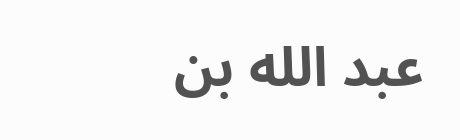عبد الله بن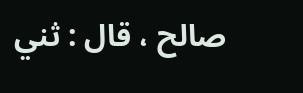صالح ، قال : ثني